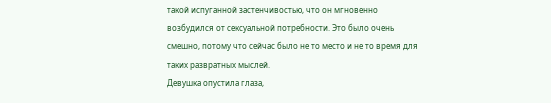такой испуганной застенчивостью, что он мгновенно возбудился от сексуальной потребности. Это было очень смешно, потому что сейчас было не то место и не то время для таких развратных мыслей.
Девушка опустила глаза,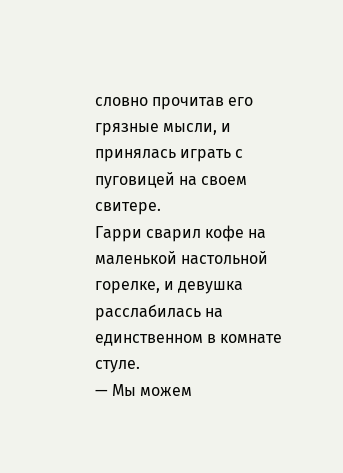словно прочитав его грязные мысли, и принялась играть с пуговицей на своем свитере.
Гарри сварил кофе на маленькой настольной горелке, и девушка расслабилась на единственном в комнате стуле.
— Мы можем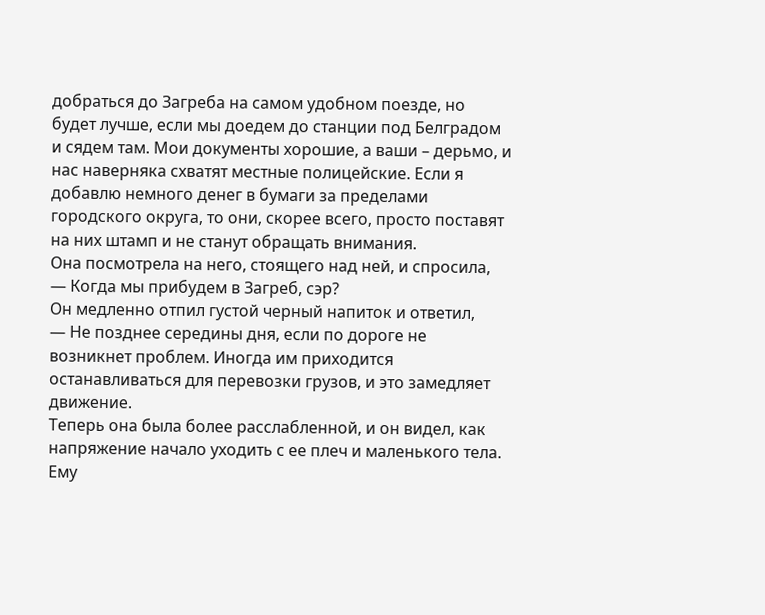добраться до Загреба на самом удобном поезде, но будет лучше, если мы доедем до станции под Белградом и сядем там. Мои документы хорошие, а ваши – дерьмо, и нас наверняка схватят местные полицейские. Если я добавлю немного денег в бумаги за пределами городского округа, то они, скорее всего, просто поставят на них штамп и не станут обращать внимания.
Она посмотрела на него, стоящего над ней, и спросила,
— Когда мы прибудем в Загреб, сэр?
Он медленно отпил густой черный напиток и ответил,
— Не позднее середины дня, если по дороге не возникнет проблем. Иногда им приходится останавливаться для перевозки грузов, и это замедляет движение.
Теперь она была более расслабленной, и он видел, как напряжение начало уходить с ее плеч и маленького тела. Ему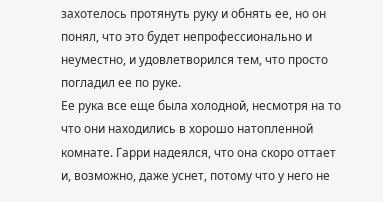захотелось протянуть руку и обнять ее, но он понял, что это будет непрофессионально и неуместно, и удовлетворился тем, что просто погладил ее по руке.
Ее рука все еще была холодной, несмотря на то что они находились в хорошо натопленной комнате. Гарри надеялся, что она скоро оттает и, возможно, даже уснет, потому что у него не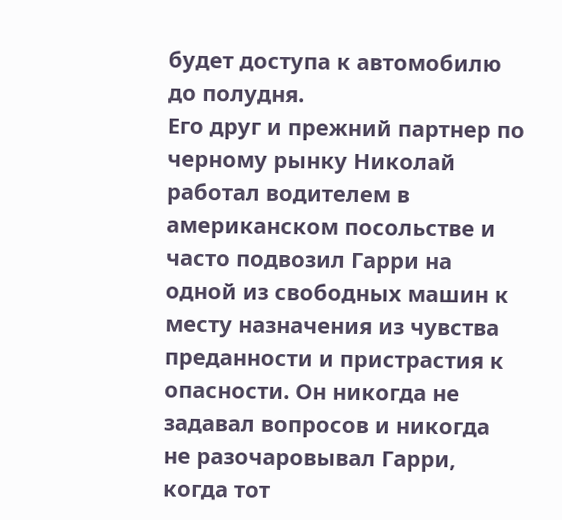будет доступа к автомобилю до полудня.
Его друг и прежний партнер по черному рынку Николай работал водителем в американском посольстве и часто подвозил Гарри на одной из свободных машин к месту назначения из чувства преданности и пристрастия к опасности. Он никогда не задавал вопросов и никогда не разочаровывал Гарри, когда тот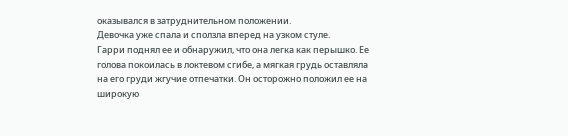оказывался в затруднительном положении.
Девочка уже спала и сползла вперед на узком стуле.
Гарри поднял ее и обнаружил, что она легка как перышко. Ее голова покоилась в локтевом сгибе, а мягкая грудь оставляла на его груди жгучие отпечатки. Он осторожно положил ее на широкую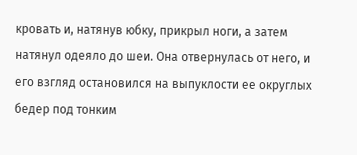кровать и, натянув юбку, прикрыл ноги, а затем натянул одеяло до шеи. Она отвернулась от него, и его взгляд остановился на выпуклости ее округлых бедер под тонким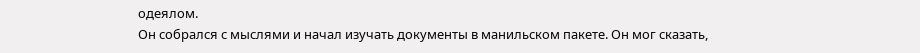одеялом.
Он собрался с мыслями и начал изучать документы в манильском пакете. Он мог сказать,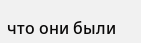что они были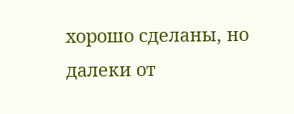хорошо сделаны, но далеки от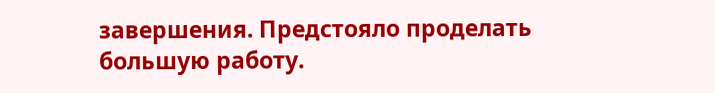завершения. Предстояло проделать большую работу.